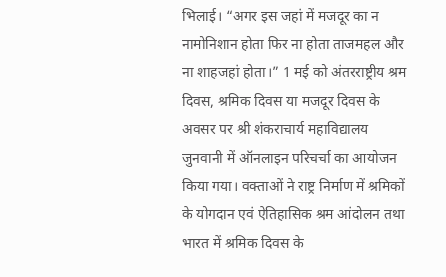भिलाई। “अगर इस जहां में मजदूर का न नामोनिशान होता फिर ना होता ताजमहल और ना शाहजहां होता।” 1 मई को अंतरराष्ट्रीय श्रम दिवस, श्रमिक दिवस या मजदूर दिवस के अवसर पर श्री शंकराचार्य महाविद्यालय जुनवानी में ऑनलाइन परिचर्चा का आयोजन किया गया। वक्ताओं ने राष्ट्र निर्माण में श्रमिकों के योगदान एवं ऐतिहासिक श्रम आंदोलन तथा भारत में श्रमिक दिवस के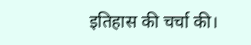इतिहास की चर्चा की।